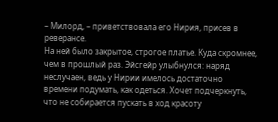– Милорд, – приветствовала его Нирия, присев в реверансе.
На ней было закрытое, строгое платье. Куда скромнее, чем в прошлый раз. Эйсгейр улыбнулся: наряд неслучаен, ведь у Нирии имелось достаточно времени подумать, как одеться. Хочет подчеркнуть, что не собирается пускать в ход красоту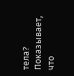тела? Показывает, что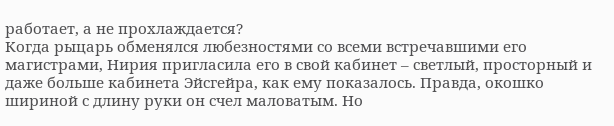работает, а не прохлаждается?
Когда рыцарь обменялся любезностями со всеми встречавшими его магистрами, Нирия пригласила его в свой кабинет – светлый, просторный и даже больше кабинета Эйсгейра, как ему показалось. Правда, окошко шириной с длину руки он счел маловатым. Но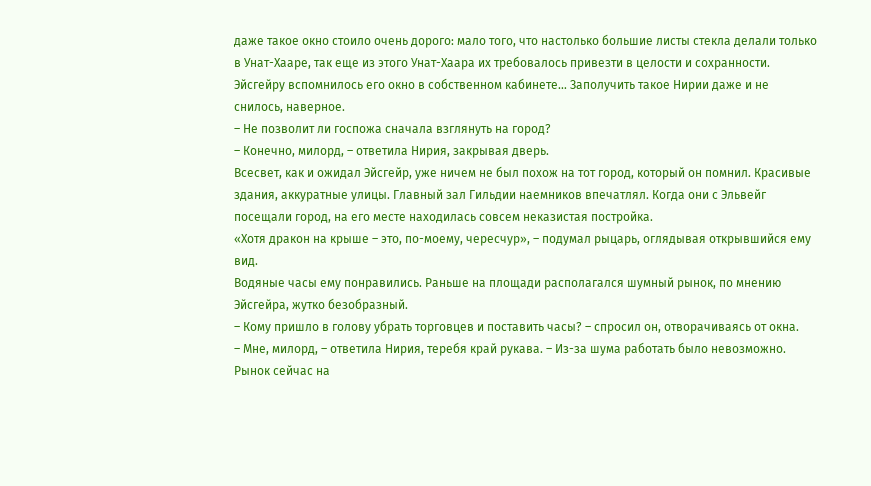даже такое окно стоило очень дорого: мало того, что настолько большие листы стекла делали только в Унат-Хааре, так еще из этого Унат-Хаара их требовалось привезти в целости и сохранности. Эйсгейру вспомнилось его окно в собственном кабинете… Заполучить такое Нирии даже и не снилось, наверное.
– Не позволит ли госпожа сначала взглянуть на город?
– Конечно, милорд, – ответила Нирия, закрывая дверь.
Всесвет, как и ожидал Эйсгейр, уже ничем не был похож на тот город, который он помнил. Красивые здания, аккуратные улицы. Главный зал Гильдии наемников впечатлял. Когда они с Эльвейг посещали город, на его месте находилась совсем неказистая постройка.
«Хотя дракон на крыше – это, по-моему, чересчур», – подумал рыцарь, оглядывая открывшийся ему вид.
Водяные часы ему понравились. Раньше на площади располагался шумный рынок, по мнению Эйсгейра, жутко безобразный.
– Кому пришло в голову убрать торговцев и поставить часы? – спросил он, отворачиваясь от окна.
– Мне, милорд, – ответила Нирия, теребя край рукава. – Из-за шума работать было невозможно. Рынок сейчас на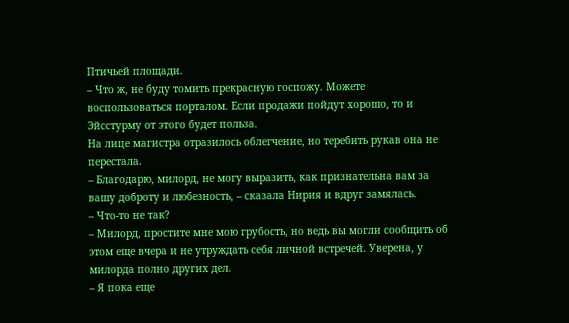Птичьей площади.
– Что ж, не буду томить прекрасную госпожу. Можете воспользоваться порталом. Если продажи пойдут хорошо, то и Эйсстурму от этого будет польза.
На лице магистра отразилось облегчение, но теребить рукав она не перестала.
– Благодарю, милорд, не могу выразить, как признательна вам за вашу доброту и любезность, – сказала Нирия и вдруг замялась.
– Что-то не так?
– Милорд, простите мне мою грубость, но ведь вы могли сообщить об этом еще вчера и не утруждать себя личной встречей. Уверена, у милорда полно других дел.
– Я пока еще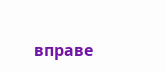вправе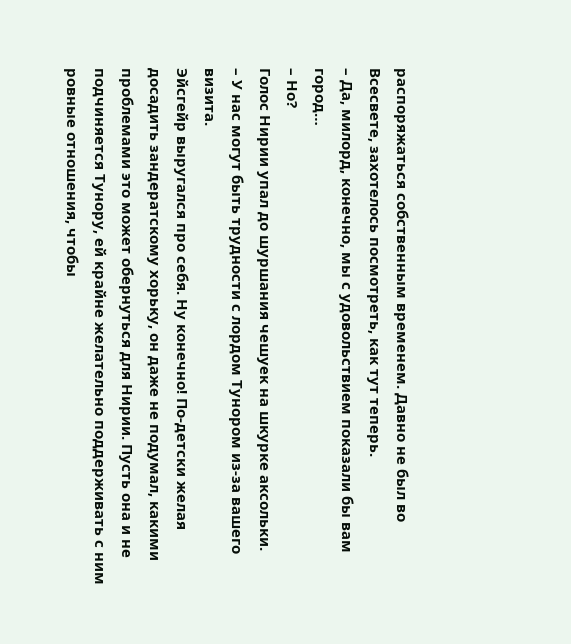распоряжаться собственным временем. Давно не был во Всесвете, захотелось посмотреть, как тут теперь.
– Да, милорд, конечно, мы с удовольствием показали бы вам город…
– Но?
Голос Нирии упал до шуршания чешуек на шкурке аксольки.
– У нас могут быть трудности с лордом Тунором из-за вашего визита.
Эйсгейр выругался про себя. Ну конечно! По-детски желая досадить зандератскому хорьку, он даже не подумал, какими проблемами это может обернуться для Нирии. Пусть она и не подчиняется Тунору, ей крайне желательно поддерживать с ним ровные отношения, чтобы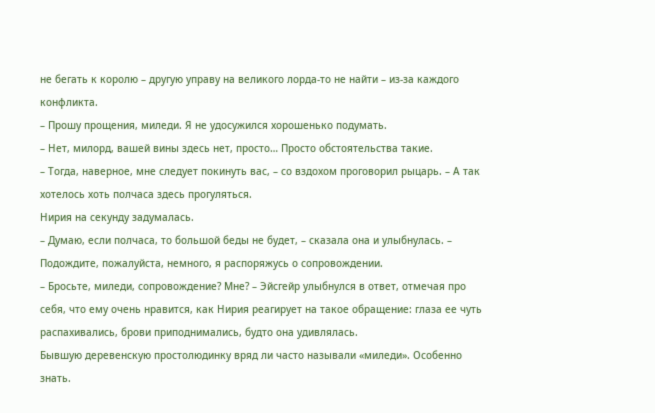не бегать к королю – другую управу на великого лорда-то не найти – из-за каждого конфликта.
– Прошу прощения, миледи. Я не удосужился хорошенько подумать.
– Нет, милорд, вашей вины здесь нет, просто… Просто обстоятельства такие.
– Тогда, наверное, мне следует покинуть вас, – со вздохом проговорил рыцарь. – А так хотелось хоть полчаса здесь прогуляться.
Нирия на секунду задумалась.
– Думаю, если полчаса, то большой беды не будет, – сказала она и улыбнулась. – Подождите, пожалуйста, немного, я распоряжусь о сопровождении.
– Бросьте, миледи, сопровождение? Мне? – Эйсгейр улыбнулся в ответ, отмечая про себя, что ему очень нравится, как Нирия реагирует на такое обращение: глаза ее чуть распахивались, брови приподнимались, будто она удивлялась.
Бывшую деревенскую простолюдинку вряд ли часто называли «миледи». Особенно знать.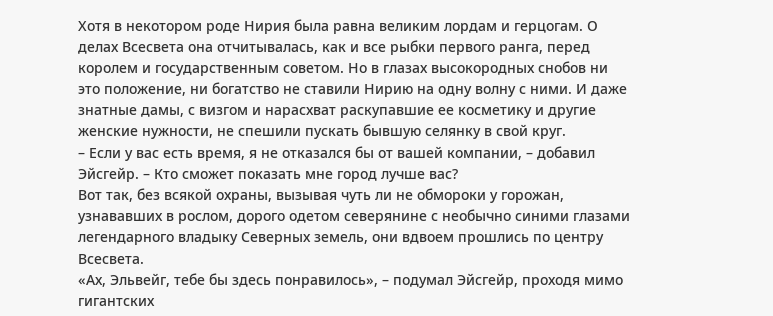Хотя в некотором роде Нирия была равна великим лордам и герцогам. О делах Всесвета она отчитывалась, как и все рыбки первого ранга, перед королем и государственным советом. Но в глазах высокородных снобов ни это положение, ни богатство не ставили Нирию на одну волну с ними. И даже знатные дамы, с визгом и нарасхват раскупавшие ее косметику и другие женские нужности, не спешили пускать бывшую селянку в свой круг.
– Если у вас есть время, я не отказался бы от вашей компании, – добавил Эйсгейр. – Кто сможет показать мне город лучше вас?
Вот так, без всякой охраны, вызывая чуть ли не обмороки у горожан, узнававших в рослом, дорого одетом северянине с необычно синими глазами легендарного владыку Северных земель, они вдвоем прошлись по центру Всесвета.
«Ах, Эльвейг, тебе бы здесь понравилось», – подумал Эйсгейр, проходя мимо гигантских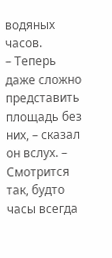водяных часов.
– Теперь даже сложно представить площадь без них, – сказал он вслух. – Смотрится так, будто часы всегда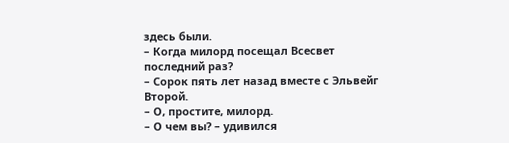здесь были.
– Когда милорд посещал Всесвет последний раз?
– Сорок пять лет назад вместе с Эльвейг Второй.
– О, простите, милорд.
– О чем вы? – удивился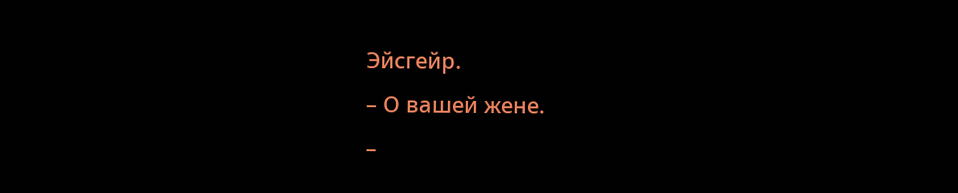Эйсгейр.
– О вашей жене.
–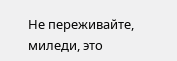Не переживайте, миледи, это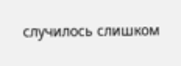случилось слишком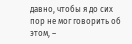давно, чтобы я до сих пор не мог говорить об этом, –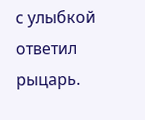с улыбкой ответил рыцарь.